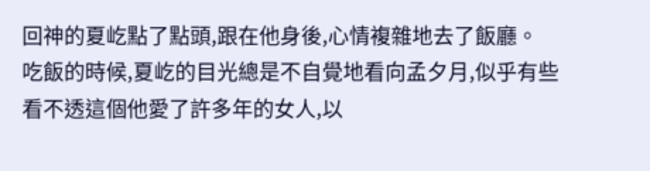回神的夏屹點了點頭,跟在他身後,心情複雜地去了飯廳。
吃飯的時候,夏屹的目光總是不自覺地看向孟夕月,似乎有些看不透這個他愛了許多年的女人,以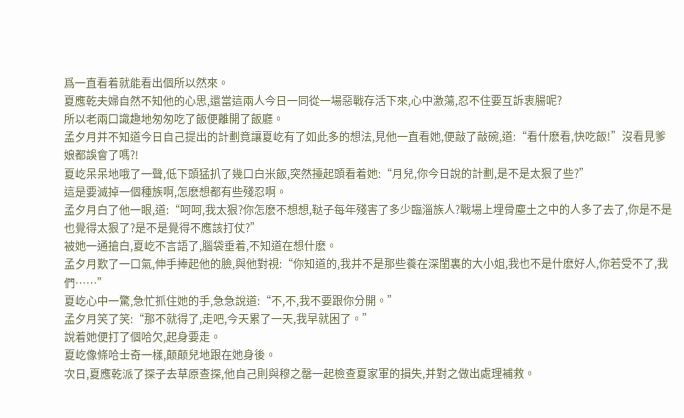爲一直看着就能看出個所以然來。
夏應乾夫婦自然不知他的心思,還當這兩人今日一同從一場惡戰存活下來,心中激蕩,忍不住要互訴衷腸呢?
所以老兩口識趣地匆匆吃了飯便離開了飯廳。
孟夕月并不知道今日自己提出的計劃竟讓夏屹有了如此多的想法,見他一直看她,便敲了敲碗,道:“看什麽看,快吃飯!”沒看見爹娘都誤會了嗎?!
夏屹呆呆地哦了一聲,低下頭猛扒了幾口白米飯,突然擡起頭看着她:“月兒,你今日說的計劃,是不是太狠了些?”
這是要滅掉一個種族啊,怎麽想都有些殘忍啊。
孟夕月白了他一眼,道:“呵呵,我太狠?你怎麽不想想,鞑子每年殘害了多少臨淄族人?戰場上埋骨塵土之中的人多了去了,你是不是也覺得太狠了?是不是覺得不應該打仗?”
被她一通搶白,夏屹不言語了,腦袋垂着,不知道在想什麽。
孟夕月歎了一口氣,伸手捧起他的臉,與他對視:“你知道的,我并不是那些養在深閨裏的大小姐,我也不是什麽好人,你若受不了,我們……”
夏屹心中一驚,急忙抓住她的手,急急說道:“不,不,我不要跟你分開。”
孟夕月笑了笑:“那不就得了,走吧,今天累了一天,我早就困了。”
說着她便打了個哈欠,起身要走。
夏屹像條哈士奇一樣,颠颠兒地跟在她身後。
次日,夏應乾派了探子去草原查探,他自己則與穆之罄一起檢查夏家軍的損失,并對之做出處理補救。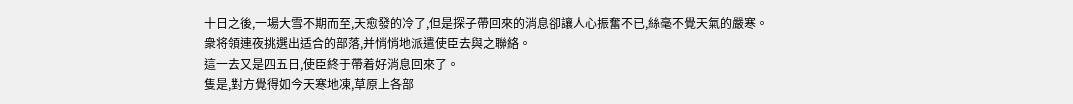十日之後,一場大雪不期而至,天愈發的冷了,但是探子帶回來的消息卻讓人心振奮不已,絲毫不覺天氣的嚴寒。
衆将領連夜挑選出适合的部落,并悄悄地派遣使臣去與之聯絡。
這一去又是四五日,使臣終于帶着好消息回來了。
隻是,對方覺得如今天寒地凍,草原上各部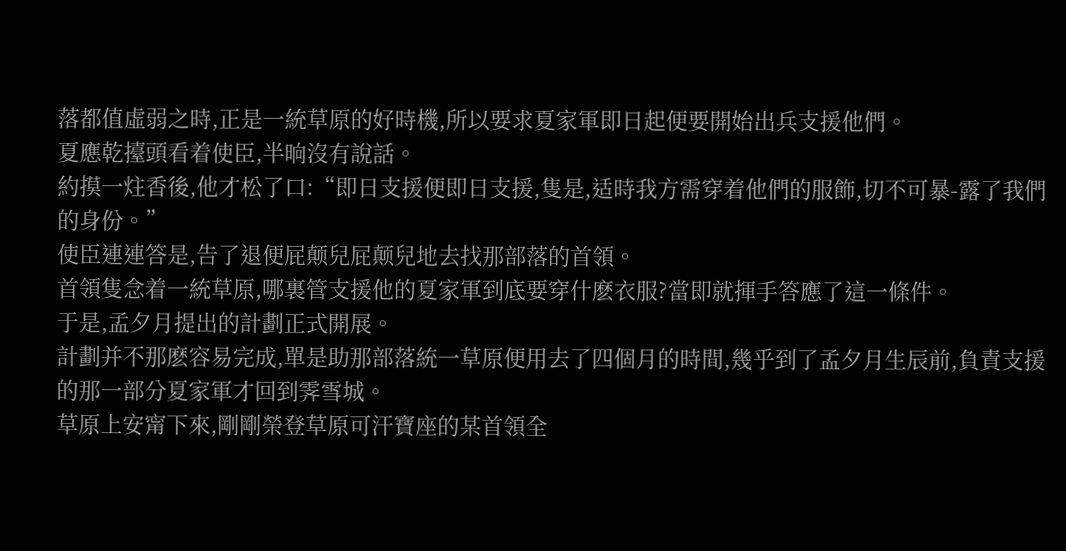落都值虛弱之時,正是一統草原的好時機,所以要求夏家軍即日起便要開始出兵支援他們。
夏應乾擡頭看着使臣,半晌沒有說話。
約摸一炷香後,他才松了口:“即日支援便即日支援,隻是,适時我方需穿着他們的服飾,切不可暴-露了我們的身份。”
使臣連連答是,告了退便屁颠兒屁颠兒地去找那部落的首領。
首領隻念着一統草原,哪裏管支援他的夏家軍到底要穿什麽衣服?當即就揮手答應了這一條件。
于是,孟夕月提出的計劃正式開展。
計劃并不那麽容易完成,單是助那部落統一草原便用去了四個月的時間,幾乎到了孟夕月生辰前,負責支援的那一部分夏家軍才回到霁雪城。
草原上安甯下來,剛剛榮登草原可汗寶座的某首領全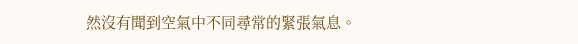然沒有聞到空氣中不同尋常的緊張氣息。